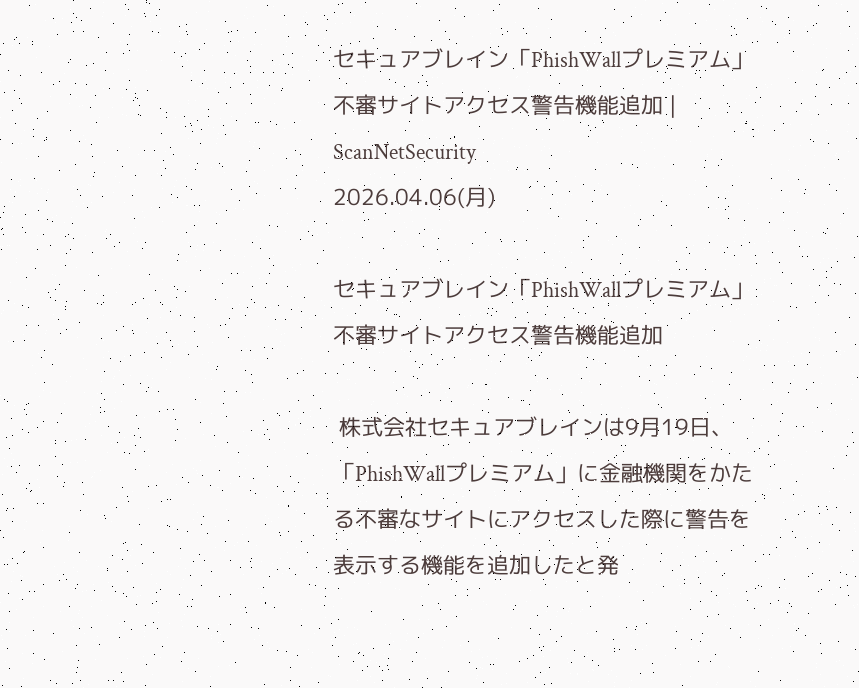セキュアブレイン「PhishWallプレミアム」不審サイトアクセス警告機能追加 | ScanNetSecurity
2026.04.06(月)

セキュアブレイン「PhishWallプレミアム」不審サイトアクセス警告機能追加

 株式会社セキュアブレインは9月19日、「PhishWallプレミアム」に金融機関をかたる不審なサイトにアクセスした際に警告を表示する機能を追加したと発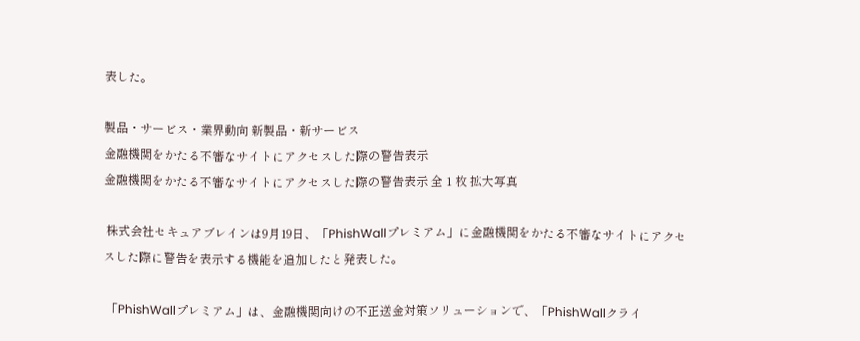表した。

製品・サービス・業界動向 新製品・新サービス
金融機関をかたる不審なサイトにアクセスした際の警告表示
金融機関をかたる不審なサイトにアクセスした際の警告表示 全 1 枚 拡大写真

 株式会社セキュアブレインは9月19日、「PhishWallプレミアム」に金融機関をかたる不審なサイトにアクセスした際に警告を表示する機能を追加したと発表した。

 「PhishWallプレミアム」は、金融機関向けの不正送金対策ソリューションで、「PhishWallクライ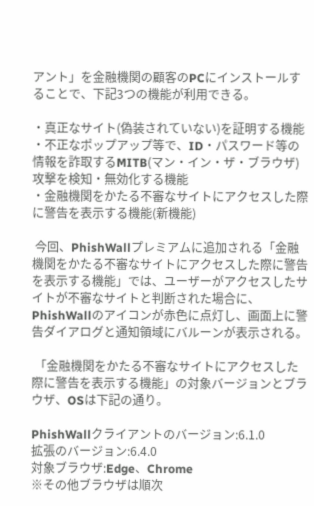アント」を金融機関の顧客のPCにインストールすることで、下記3つの機能が利用できる。

・真正なサイト(偽装されていない)を証明する機能
・不正なポップアップ等で、ID・パスワード等の情報を詐取するMITB(マン・イン・ザ・ブラウザ)攻撃を検知・無効化する機能
・金融機関をかたる不審なサイトにアクセスした際に警告を表示する機能(新機能)

 今回、PhishWallプレミアムに追加される「金融機関をかたる不審なサイトにアクセスした際に警告を表示する機能」では、ユーザーがアクセスしたサイトが不審なサイトと判断された場合に、PhishWallのアイコンが赤色に点灯し、画面上に警告ダイアログと通知領域にバルーンが表示される。

 「金融機関をかたる不審なサイトにアクセスした際に警告を表示する機能」の対象バージョンとブラウザ、OSは下記の通り。

PhishWallクライアントのバージョン:6.1.0
拡張のバージョン:6.4.0
対象ブラウザ:Edge、Chrome
※その他ブラウザは順次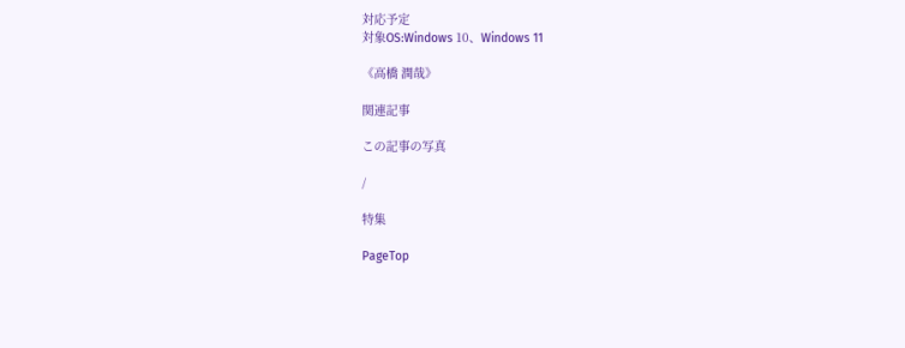対応予定
対象OS:Windows 10、Windows 11

《高橋 潤哉》

関連記事

この記事の写真

/

特集

PageTop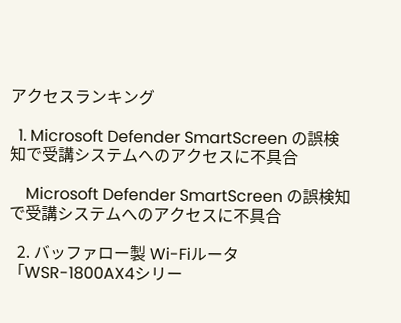アクセスランキング

  1. Microsoft Defender SmartScreen の誤検知で受講システムへのアクセスに不具合

    Microsoft Defender SmartScreen の誤検知で受講システムへのアクセスに不具合

  2. バッファロー製 Wi-Fiルータ「WSR-1800AX4シリー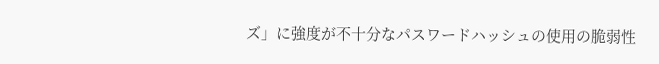ズ」に強度が不十分なパスワードハッシュの使用の脆弱性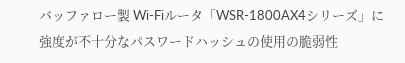バッファロー製 Wi-Fiルータ「WSR-1800AX4シリーズ」に強度が不十分なパスワードハッシュの使用の脆弱性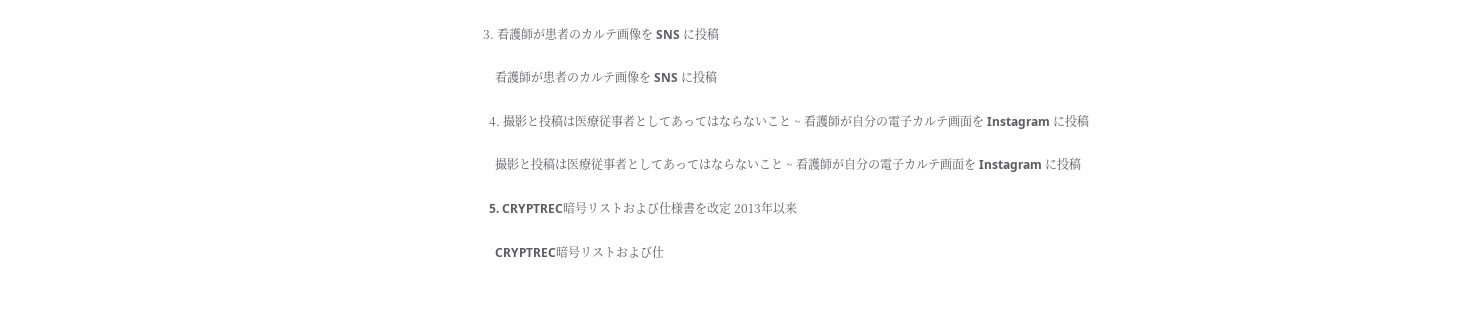3. 看護師が患者のカルテ画像を SNS に投稿

    看護師が患者のカルテ画像を SNS に投稿

  4. 撮影と投稿は医療従事者としてあってはならないこと ~ 看護師が自分の電子カルテ画面を Instagram に投稿

    撮影と投稿は医療従事者としてあってはならないこと ~ 看護師が自分の電子カルテ画面を Instagram に投稿

  5. CRYPTREC暗号リストおよび仕様書を改定 2013年以来

    CRYPTREC暗号リストおよび仕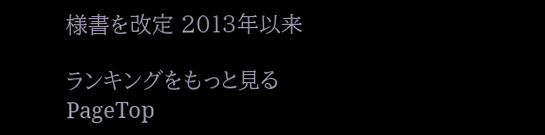様書を改定 2013年以来

ランキングをもっと見る
PageTop